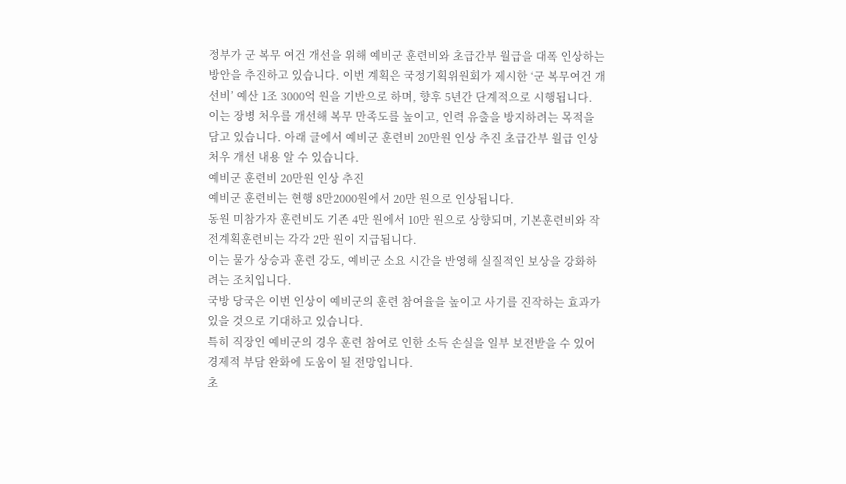정부가 군 복무 여건 개선을 위해 예비군 훈련비와 초급간부 월급을 대폭 인상하는 방안을 추진하고 있습니다. 이번 계획은 국정기획위원회가 제시한 ‘군 복무여건 개선비’ 예산 1조 3000억 원을 기반으로 하며, 향후 5년간 단계적으로 시행됩니다. 이는 장병 처우를 개선해 복무 만족도를 높이고, 인력 유출을 방지하려는 목적을 담고 있습니다. 아래 글에서 예비군 훈련비 20만원 인상 추진 초급간부 월급 인상 처우 개선 내용 알 수 있습니다.
예비군 훈련비 20만원 인상 추진
예비군 훈련비는 현행 8만2000원에서 20만 원으로 인상됩니다.
동원 미참가자 훈련비도 기존 4만 원에서 10만 원으로 상향되며, 기본훈련비와 작전계획훈련비는 각각 2만 원이 지급됩니다.
이는 물가 상승과 훈련 강도, 예비군 소요 시간을 반영해 실질적인 보상을 강화하려는 조치입니다.
국방 당국은 이번 인상이 예비군의 훈련 참여율을 높이고 사기를 진작하는 효과가 있을 것으로 기대하고 있습니다.
특히 직장인 예비군의 경우 훈련 참여로 인한 소득 손실을 일부 보전받을 수 있어 경제적 부담 완화에 도움이 될 전망입니다.
초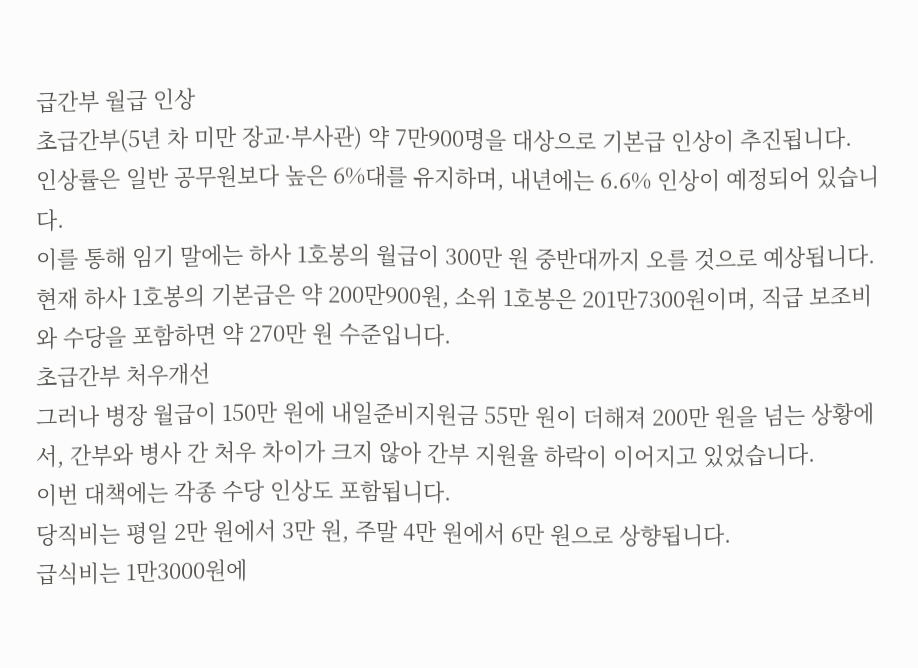급간부 월급 인상
초급간부(5년 차 미만 장교·부사관) 약 7만900명을 대상으로 기본급 인상이 추진됩니다.
인상률은 일반 공무원보다 높은 6%대를 유지하며, 내년에는 6.6% 인상이 예정되어 있습니다.
이를 통해 임기 말에는 하사 1호봉의 월급이 300만 원 중반대까지 오를 것으로 예상됩니다.
현재 하사 1호봉의 기본급은 약 200만900원, 소위 1호봉은 201만7300원이며, 직급 보조비와 수당을 포함하면 약 270만 원 수준입니다.
초급간부 처우개선
그러나 병장 월급이 150만 원에 내일준비지원금 55만 원이 더해져 200만 원을 넘는 상황에서, 간부와 병사 간 처우 차이가 크지 않아 간부 지원율 하락이 이어지고 있었습니다.
이번 대책에는 각종 수당 인상도 포함됩니다.
당직비는 평일 2만 원에서 3만 원, 주말 4만 원에서 6만 원으로 상향됩니다.
급식비는 1만3000원에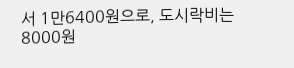서 1만6400원으로, 도시락비는 8000원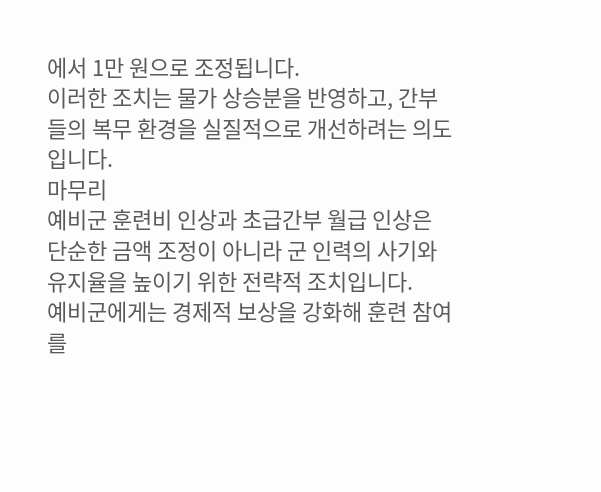에서 1만 원으로 조정됩니다.
이러한 조치는 물가 상승분을 반영하고, 간부들의 복무 환경을 실질적으로 개선하려는 의도입니다.
마무리
예비군 훈련비 인상과 초급간부 월급 인상은 단순한 금액 조정이 아니라 군 인력의 사기와 유지율을 높이기 위한 전략적 조치입니다.
예비군에게는 경제적 보상을 강화해 훈련 참여를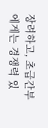장려하고, 초급간부에게는 경쟁력 있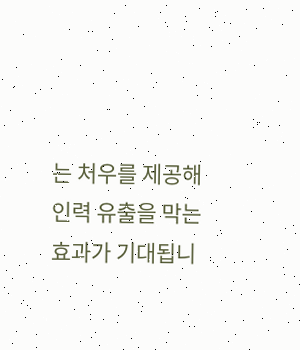는 처우를 제공해 인력 유출을 막는 효과가 기대됩니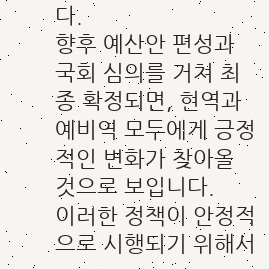다.
향후 예산안 편성과 국회 심의를 거쳐 최종 확정되면, 현역과 예비역 모두에게 긍정적인 변화가 찾아올 것으로 보입니다.
이러한 정책이 안정적으로 시행되기 위해서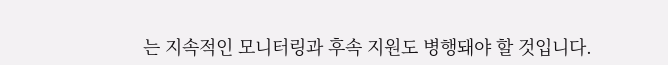는 지속적인 모니터링과 후속 지원도 병행돼야 할 것입니다.